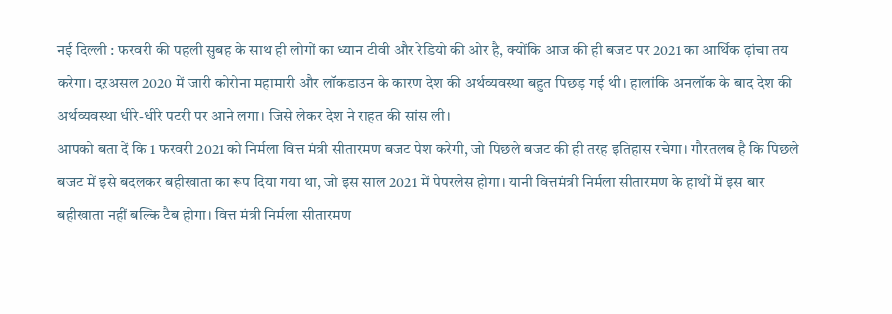नई दिल्ली : फरवरी की पहली सुबह के साथ ही लोगों का ध्यान टीवी और रेडियो की ओर है, क्योंकि आज की ही बजट पर 2021 का आर्थिक ढ़ांचा तय करेगा। दऱअसल 2020 में जारी कोरोना महामारी और लॉकडाउन के कारण देश की अर्थव्यवस्था बहुत पिछड़ गई थी। हालांकि अनलॉक के बाद देश की अर्थव्यवस्था धीरे-धीरे पटरी पर आने लगा। जिसे लेकर देश ने राहत की सांस ली।
आपको बता दें कि 1 फरवरी 2021 को निर्मला वित्त मंत्री सीतारमण बजट पेश करेगी, जो पिछले बजट की ही तरह इतिहास रचेगा। गौरतलब है कि पिछले बजट में इसे बदलकर बहीखाता का रूप दिया गया था, जो इस साल 2021 में पेपरलेस होगा। यानी वित्तमंत्री निर्मला सीतारमण के हाथों में इस बार बहीखाता नहीं बल्कि टैब होगा। वित्त मंत्री निर्मला सीतारमण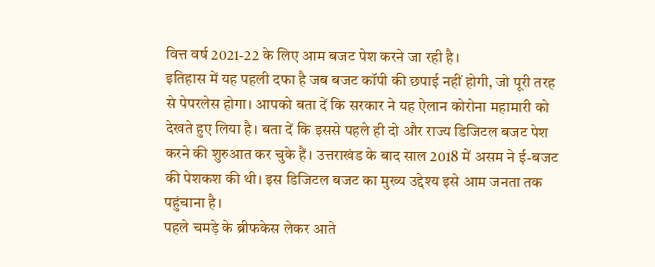वित्त वर्ष 2021-22 के लिए आम बजट पेश करने जा रही है।
इतिहास में यह पहली दफा है जब बजट कॉपी की छपाई नहीं होगी, जो पूरी तरह से पेपरलेस होगा। आपको बता दें कि सरकार ने यह ऐलान कोरोना महामारी को देखते हुए लिया है। बता दें कि इससे पहले ही दो और राज्य डिजिटल बजट पेश करने की शुरुआत कर चुके हैं। उत्तराखंड के बाद साल 2018 में असम ने ई-बजट की पेशकश की थी। इस डिजिटल बजट का मुख्य उद्देश्य इसे आम जनता तक पहुंचाना है।
पहले चमड़े के ब्रीफकेस लेकर आते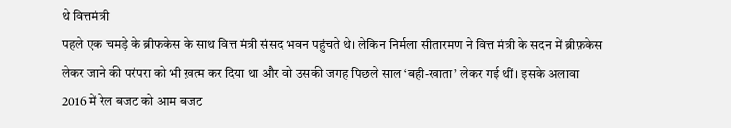थे वित्तमंत्री
पहले एक चमड़े के ब्रीफकेस के साथ वित्त मंत्री संसद भवन पहुंचते थे। लेकिन निर्मला सीतारमण ने वित्त मंत्री के सदन में ब्रीफ़केस लेकर जाने की परंपरा को भी ख़त्म कर दिया था और वो उसकी जगह पिछले साल ‘बही-खाता’ लेकर गई थीं। इसके अलावा 2016 में रेल बजट को आम बजट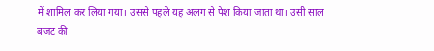में शामिल कर लिया गया। उससे पहले यह अलग से पेश किया जाता था। उसी साल बजट की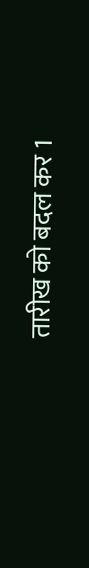तारीख को बदल कर 1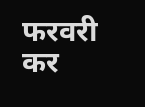फरवरी कर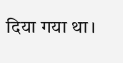दिया गया था।